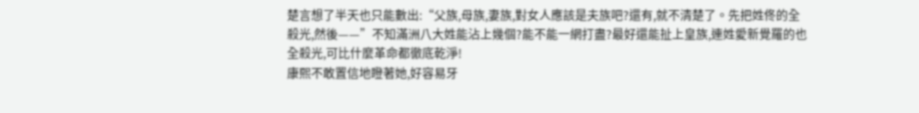楚言想了半天也只能數出:“父族,母族,妻族,對女人應該是夫族吧?還有,就不清楚了。先把姓佟的全殺光,然後——”不知滿洲八大姓能沾上幾個?能不能一網打盡?最好還能扯上皇族,連姓愛新覺羅的也全殺光,可比什麼革命都徹底乾淨!
康熙不敢置信地瞪著她,好容易牙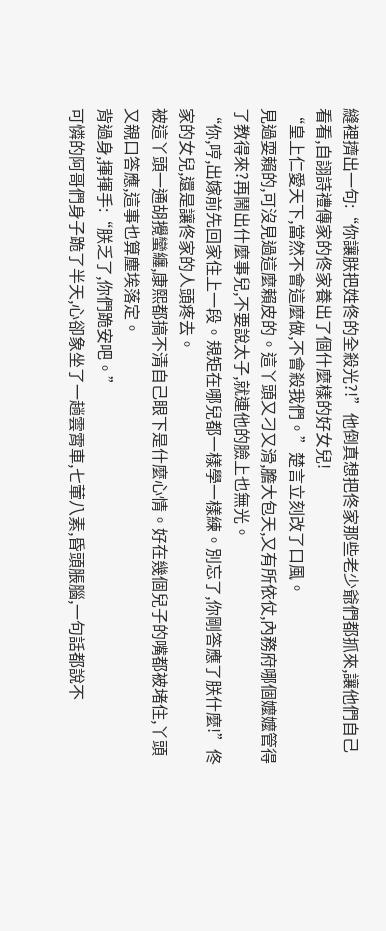縫裡擠出一句:“你讓朕把姓佟的全殺光?!”他倒真想把佟家那些老少爺們都抓來,讓他們自己看看,自詡詩禮傳家的佟家養出了個什麼樣的好女兒!
“皇上仁愛天下,當然不會這麼做,不會殺我們。”楚言立刻改了口風。
見過耍賴的,可沒見過這麼賴皮的。這丫頭又刁又滑,膽大包天,又有所依仗,內務府哪個嬤嬤管得了教得來?再鬧出什麼事兒,不要說太子,就連他的臉上也無光。
“你,哼,出嫁前先回家住上一段。規矩在哪兒都一樣學一樣練。別忘了,你剛答應了朕什麼!”佟家的女兒,還是讓佟家的人頭疼去。
被這丫頭一通胡攪蠻纏,康熙都搞不清自己眼下是什麼心情。好在幾個兒子的嘴都被堵住,丫頭又親口答應,這事也算塵埃落定。
背過身,揮揮手:“朕乏了,你們跪安吧。”
可憐的阿哥們身子跪了半天,心卻象坐了一趟雲霄車,七葷八素,昏頭脹腦,一句話都說不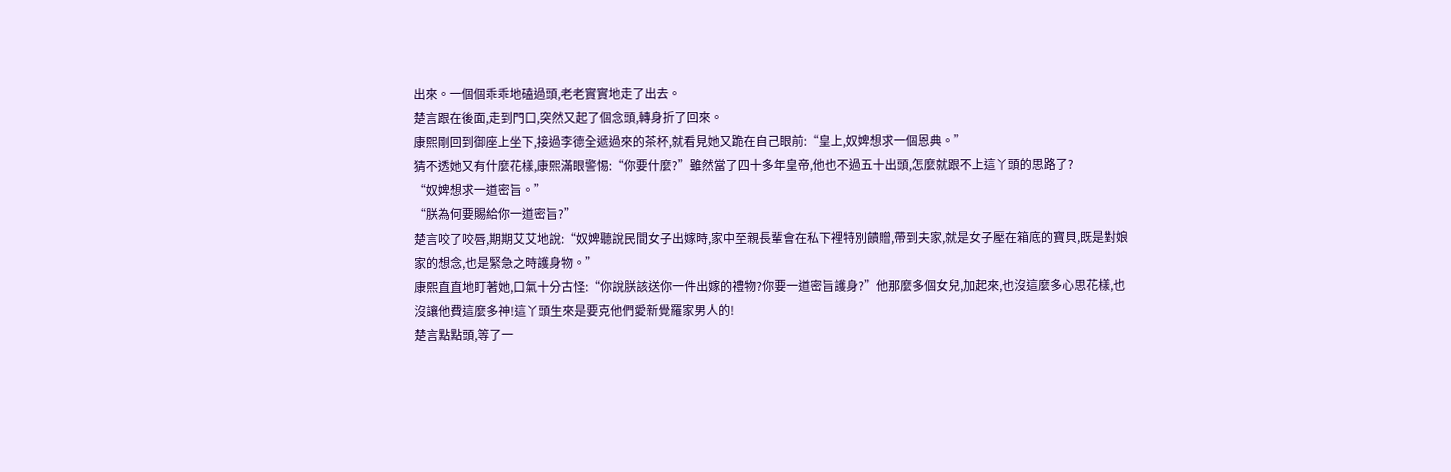出來。一個個乖乖地磕過頭,老老實實地走了出去。
楚言跟在後面,走到門口,突然又起了個念頭,轉身折了回來。
康熙剛回到御座上坐下,接過李德全遞過來的茶杯,就看見她又跪在自己眼前:“皇上,奴婢想求一個恩典。”
猜不透她又有什麼花樣,康熙滿眼警惕:“你要什麼?”雖然當了四十多年皇帝,他也不過五十出頭,怎麼就跟不上這丫頭的思路了?
“奴婢想求一道密旨。”
“朕為何要賜給你一道密旨?”
楚言咬了咬唇,期期艾艾地說:“奴婢聽說民間女子出嫁時,家中至親長輩會在私下裡特別饋贈,帶到夫家,就是女子壓在箱底的寶貝,既是對娘家的想念,也是緊急之時護身物。”
康熙直直地盯著她,口氣十分古怪:“你說朕該送你一件出嫁的禮物?你要一道密旨護身?”他那麼多個女兒,加起來,也沒這麼多心思花樣,也沒讓他費這麼多神!這丫頭生來是要克他們愛新覺羅家男人的!
楚言點點頭,等了一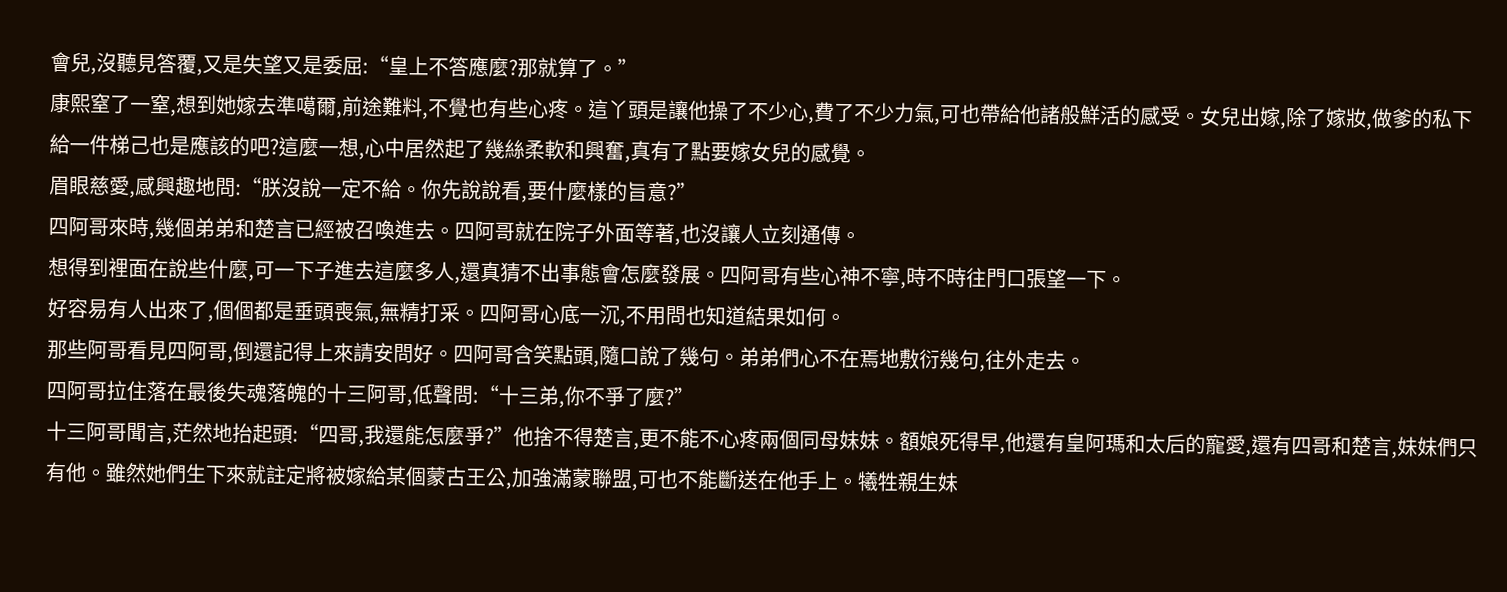會兒,沒聽見答覆,又是失望又是委屈:“皇上不答應麼?那就算了。”
康熙窒了一窒,想到她嫁去準噶爾,前途難料,不覺也有些心疼。這丫頭是讓他操了不少心,費了不少力氣,可也帶給他諸般鮮活的感受。女兒出嫁,除了嫁妝,做爹的私下給一件梯己也是應該的吧?這麼一想,心中居然起了幾絲柔軟和興奮,真有了點要嫁女兒的感覺。
眉眼慈愛,感興趣地問:“朕沒說一定不給。你先說說看,要什麼樣的旨意?”
四阿哥來時,幾個弟弟和楚言已經被召喚進去。四阿哥就在院子外面等著,也沒讓人立刻通傳。
想得到裡面在說些什麼,可一下子進去這麼多人,還真猜不出事態會怎麼發展。四阿哥有些心神不寧,時不時往門口張望一下。
好容易有人出來了,個個都是垂頭喪氣,無精打采。四阿哥心底一沉,不用問也知道結果如何。
那些阿哥看見四阿哥,倒還記得上來請安問好。四阿哥含笑點頭,隨口說了幾句。弟弟們心不在焉地敷衍幾句,往外走去。
四阿哥拉住落在最後失魂落魄的十三阿哥,低聲問:“十三弟,你不爭了麼?”
十三阿哥聞言,茫然地抬起頭:“四哥,我還能怎麼爭?”他捨不得楚言,更不能不心疼兩個同母妹妹。額娘死得早,他還有皇阿瑪和太后的寵愛,還有四哥和楚言,妹妹們只有他。雖然她們生下來就註定將被嫁給某個蒙古王公,加強滿蒙聯盟,可也不能斷送在他手上。犧牲親生妹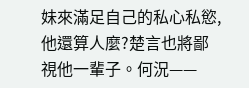妹來滿足自己的私心私慾,他還算人麼?楚言也將鄙視他一輩子。何況——